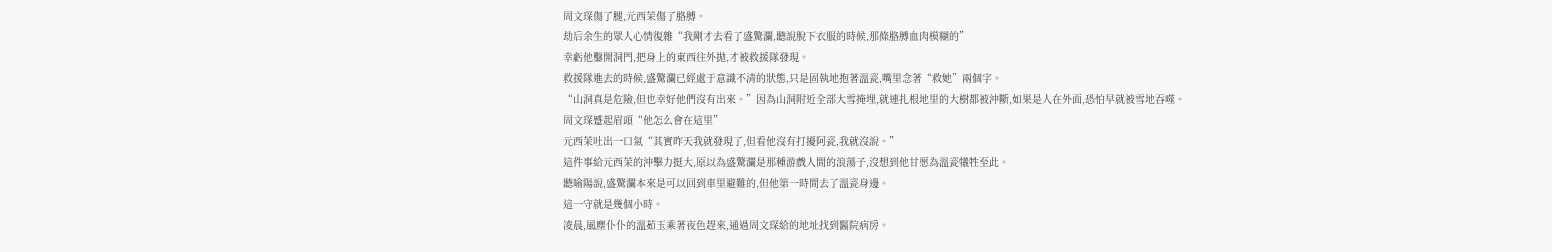周文琛傷了腿,元西茉傷了胳膊。
劫后余生的眾人心情復雜“我剛才去看了盛驚瀾,聽說脫下衣服的時候,那條胳膊血肉模糊的”
幸虧他鑿開洞門,把身上的東西往外拋,才被救援隊發現。
救援隊進去的時候,盛驚瀾已經處于意識不清的狀態,只是固執地抱著溫瓷,嘴里念著“救她”兩個字。
“山洞真是危險,但也幸好他們沒有出來。”因為山洞附近全部大雪掩埋,就連扎根地里的大樹都被沖斷,如果是人在外面,恐怕早就被雪地吞噬。
周文琛蹙起眉頭“他怎么會在這里”
元西茉吐出一口氣“其實昨天我就發現了,但看他沒有打擾阿瓷,我就沒說。”
這件事給元西茉的沖擊力挺大,原以為盛驚瀾是那種游戲人間的浪蕩子,沒想到他甘愿為溫瓷犧牲至此。
聽喻陽說,盛驚瀾本來是可以回到車里避難的,但他第一時間去了溫瓷身邊。
這一守就是幾個小時。
凌晨,風塵仆仆的溫茹玉乘著夜色趕來,通過周文琛給的地址找到醫院病房。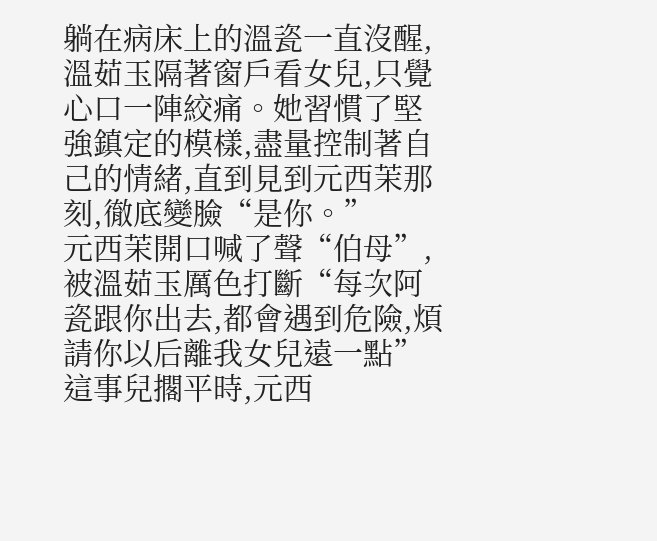躺在病床上的溫瓷一直沒醒,溫茹玉隔著窗戶看女兒,只覺心口一陣絞痛。她習慣了堅強鎮定的模樣,盡量控制著自己的情緒,直到見到元西茉那刻,徹底變臉“是你。”
元西茉開口喊了聲“伯母”,被溫茹玉厲色打斷“每次阿瓷跟你出去,都會遇到危險,煩請你以后離我女兒遠一點”
這事兒擱平時,元西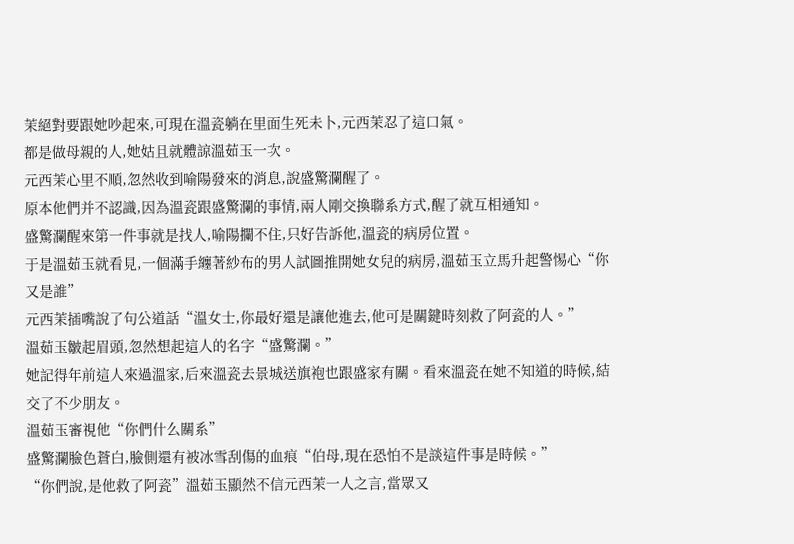茉絕對要跟她吵起來,可現在溫瓷躺在里面生死未卜,元西茉忍了這口氣。
都是做母親的人,她姑且就體諒溫茹玉一次。
元西茉心里不順,忽然收到喻陽發來的消息,說盛驚瀾醒了。
原本他們并不認識,因為溫瓷跟盛驚瀾的事情,兩人剛交換聯系方式,醒了就互相通知。
盛驚瀾醒來第一件事就是找人,喻陽攔不住,只好告訴他,溫瓷的病房位置。
于是溫茹玉就看見,一個滿手纏著紗布的男人試圖推開她女兒的病房,溫茹玉立馬升起警惕心“你又是誰”
元西茉插嘴說了句公道話“溫女士,你最好還是讓他進去,他可是關鍵時刻救了阿瓷的人。”
溫茹玉皺起眉頭,忽然想起這人的名字“盛驚瀾。”
她記得年前這人來過溫家,后來溫瓷去景城送旗袍也跟盛家有關。看來溫瓷在她不知道的時候,結交了不少朋友。
溫茹玉審視他“你們什么關系”
盛驚瀾臉色蒼白,臉側還有被冰雪刮傷的血痕“伯母,現在恐怕不是談這件事是時候。”
“你們說,是他救了阿瓷”溫茹玉顯然不信元西茉一人之言,當眾又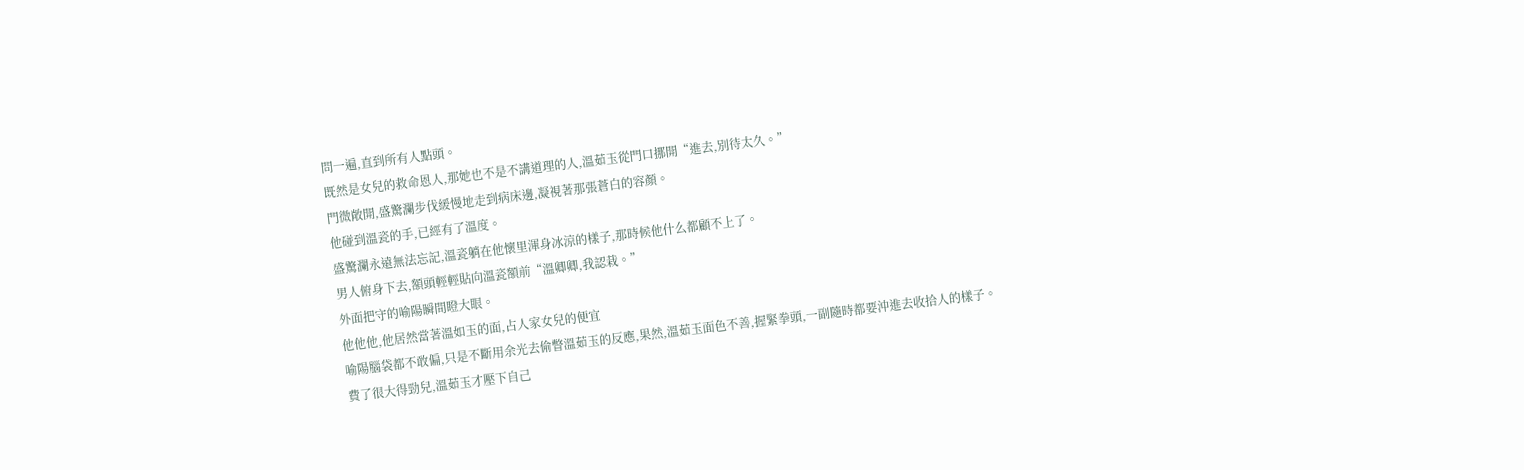問一遍,直到所有人點頭。
既然是女兒的救命恩人,那她也不是不講道理的人,溫茹玉從門口挪開“進去,別待太久。”
門微敞開,盛驚瀾步伐緩慢地走到病床邊,凝視著那張蒼白的容顏。
他碰到溫瓷的手,已經有了溫度。
盛驚瀾永遠無法忘記,溫瓷躺在他懷里渾身冰涼的樣子,那時候他什么都顧不上了。
男人俯身下去,額頭輕輕貼向溫瓷額前“溫卿卿,我認栽。”
外面把守的喻陽瞬間瞪大眼。
他他他,他居然當著溫如玉的面,占人家女兒的便宜
喻陽腦袋都不敢偏,只是不斷用余光去偷瞥溫茹玉的反應,果然,溫茹玉面色不善,握緊拳頭,一副隨時都要沖進去收拾人的樣子。
費了很大得勁兒,溫茹玉才壓下自己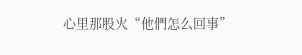心里那股火“他們怎么回事”